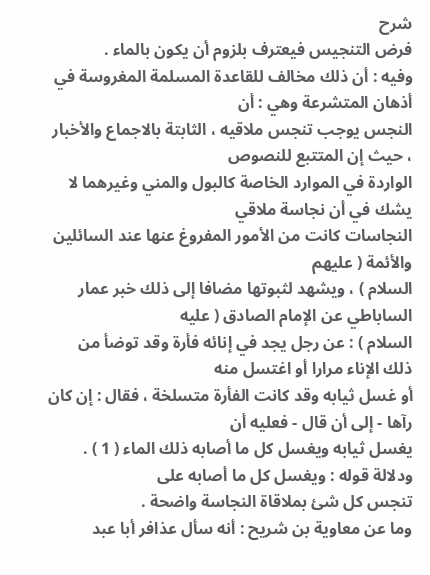شرح
فرض التنجيس فيعترف بلزوم أن يكون بالماء .
وفيه : أن ذلك مخالف للقاعدة المسلمة المغروسة في أذهان المتشرعة وهي : أن
النجس يوجب تنجس ملاقيه ، الثابتة بالاجماع والأخبار ، حيث إن المتتبع للنصوص
الواردة في الموارد الخاصة كالبول والمني وغيرهما لا يشك في أن نجاسة ملاقي
النجاسات كانت من الأمور المفروغ عنها عند السائلين والأئمة ( عليهم
السلام ) ، ويشهد لثبوتها مضافا إلى ذلك خبر عمار الساباطي عن الإمام الصادق ( عليه
السلام ) : عن رجل يجد في إنائه فأرة وقد توضأ من ذلك الإناء مرارا أو اغتسل منه
أو غسل ثيابه وقد كانت الفأرة متسلخة ، فقال : إن كان رآها - إلى أن قال - فعليه أن
يغسل ثيابه ويغسل كل ما أصابه ذلك الماء ( 1 ) . ودلالة قوله : ويغسل كل ما أصابه على
تنجس كل شئ بملاقاة النجاسة واضحة .
وما عن معاوية بن شريح : أنه سأل عذافر أبا عبد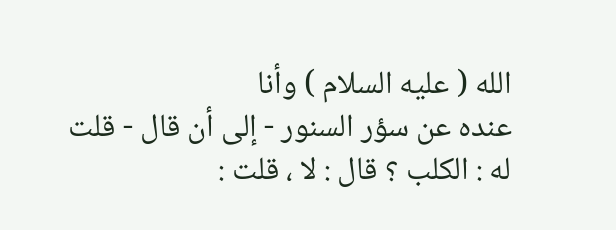الله ( عليه السلام ) وأنا
عنده عن سؤر السنور - إلى أن قال - قلت له : الكلب ؟ قال : لا ، قلت :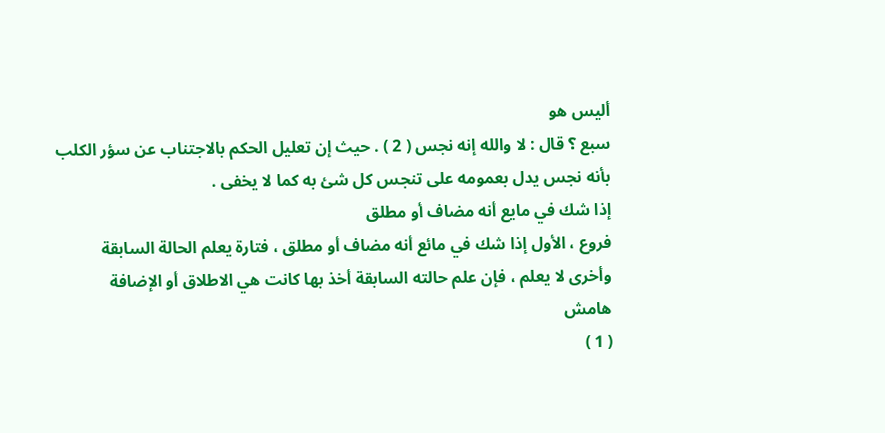أليس هو
سبع ؟ قال : لا والله إنه نجس ( 2 ) . حيث إن تعليل الحكم بالاجتناب عن سؤر الكلب
بأنه نجس يدل بعمومه على تنجس كل شئ به كما لا يخفى .
إذا شك في مايع أنه مضاف أو مطلق
فروع ، الأول إذا شك في مائع أنه مضاف أو مطلق ، فتارة يعلم الحالة السابقة
وأخرى لا يعلم ، فإن علم حالته السابقة أخذ بها كانت هي الاطلاق أو الإضافة
هامش
( 1 )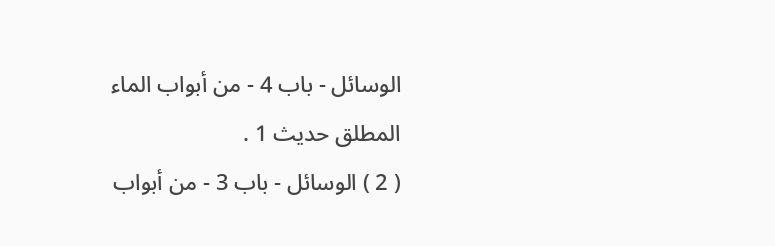الوسائل - باب 4 - من أبواب الماء المطلق حديث 1 .
( 2 ) الوسائل - باب 3 - من أبواب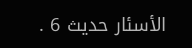الأسئار حديث 6 .